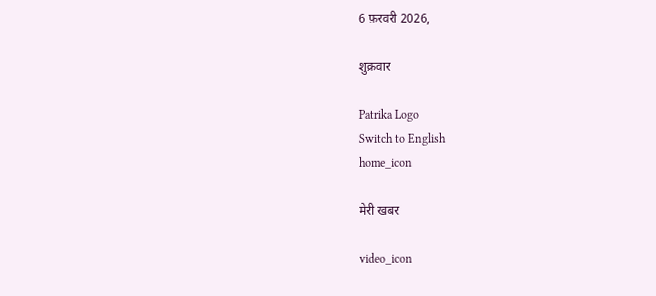6 फ़रवरी 2026,

शुक्रवार

Patrika Logo
Switch to English
home_icon

मेरी खबर

video_icon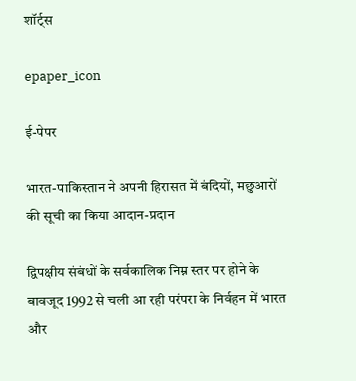शॉर्ट्स

epaper_icon

ई-पेपर

भारत-पाकिस्तान ने अपनी हिरासत में बंदियों, मछुआरों की सूची का किया आदान-प्रदान

द्विपक्षीय संबंधों के सर्वकालिक निम्न स्तर पर होने के बावजूद 1992 से चली आ रही परंपरा के निर्वहन में भारत और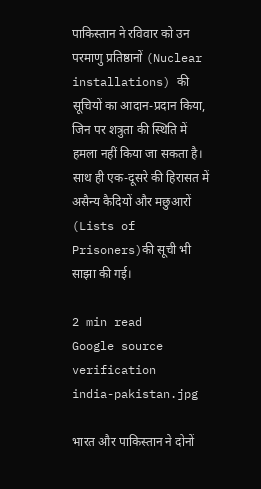पाकिस्तान ने रविवार को उन परमाणु प्रतिष्ठानों (Nuclear installations) की सूचियों का आदान-प्रदान किया, जिन पर शत्रुता की स्थिति में हमला नहीं किया जा सकता है। साथ ही एक-दूसरे की हिरासत में असैन्य कैदियों और मछुआरों (Lists of Prisoners)की सूची भी साझा की गई।

2 min read
Google source verification
india-pakistan.jpg

भारत और पाकिस्तान ने दोनों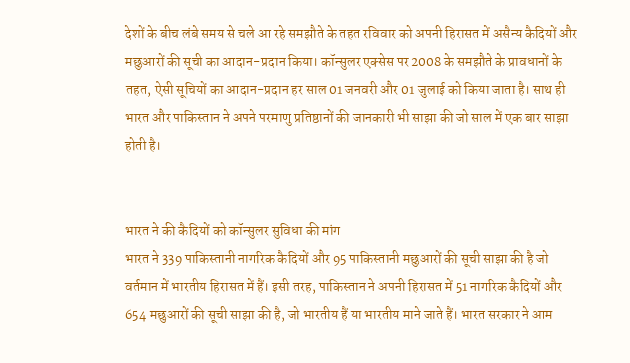देशों के बीच लंबे समय से चले आ रहे समझौते के तहत रविवार को अपनी हिरासत में असैन्य कैदियों और मछुआरों की सूची का आदान-प्रदान किया। कॉन्सुलर एक्सेस पर 2008 के समझौते के प्रावधानों के तहत, ऐसी सूचियों का आदान-प्रदान हर साल 01 जनवरी और 01 जुलाई को किया जाता है। साथ ही भारत और पाकिस्तान ने अपने परमाणु प्रतिष्ठानों की जानकारी भी साझा की जो साल में एक बार साझा होती है।


भारत ने की कैदियों को कॉन्सुलर सुविधा की मांग
भारत ने 339 पाकिस्तानी नागरिक कैदियों और 95 पाकिस्तानी मछुआरों की सूची साझा की है जो वर्तमान में भारतीय हिरासत में हैं। इसी तरह, पाकिस्तान ने अपनी हिरासत में 51 नागरिक कैदियों और 654 मछुआरों की सूची साझा की है, जो भारतीय हैं या भारतीय माने जाते हैं। भारत सरकार ने आम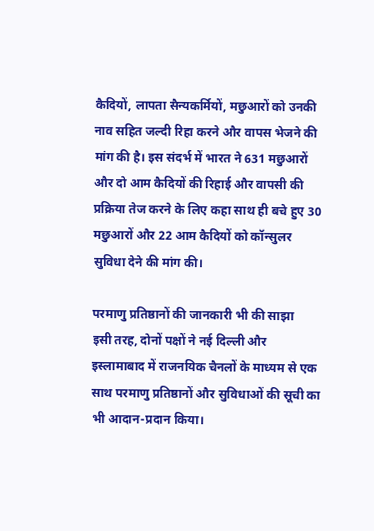कैदियों, लापता सैन्यकर्मियों, मछुआरों को उनकी नाव सहित जल्दी रिहा करने और वापस भेजने की मांग की है। इस संदर्भ में भारत ने 631 मछुआरों और दो आम कैदियों की रिहाई और वापसी की प्रक्रिया तेज करने के लिए कहा साथ ही बचे हुए 30 मछुआरों और 22 आम कैदियों को कॉन्सुलर सुविधा देने की मांग की।

परमाणु प्रतिष्ठानों की जानकारी भी की साझा
इसी तरह, दोनों पक्षों ने नई दिल्ली और इस्लामाबाद में राजनयिक चैनलों के माध्यम से एक साथ परमाणु प्रतिष्ठानों और सुविधाओं की सूची का भी आदान-प्रदान किया।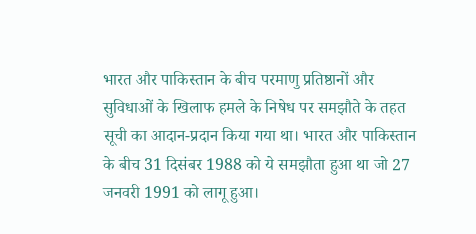भारत और पाकिस्तान के बीच परमाणु प्रतिष्ठानों और सुविधाओं के खिलाफ हमले के निषेध पर समझौते के तहत सूची का आदान-प्रदान किया गया था। भारत और पाकिस्तान के बीच 31 दिसंबर 1988 को ये समझौता हुआ था जो 27 जनवरी 1991 को लागू हुआ।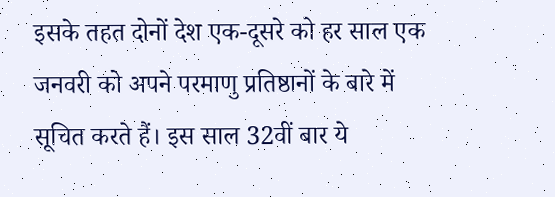इसके तहत दोनों देश एक-दूसरे को हर साल एक जनवरी को अपने परमाणु प्रतिष्ठानों के बारे में सूचित करते हैं। इस साल 32वीं बार ये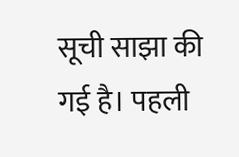सूची साझा की गई है। पहली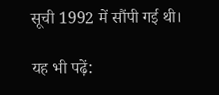सूची 1992 में सौंपी गई थी।

यह भी पढ़ें: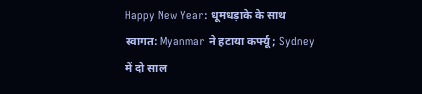Happy New Year: धूमधड़ाके के साथ स्वागत: Myanmar ने हटाया कर्फ्यू; Sydney में दो साल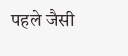पहले जैसी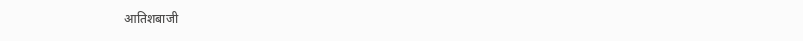आतिशबाजी